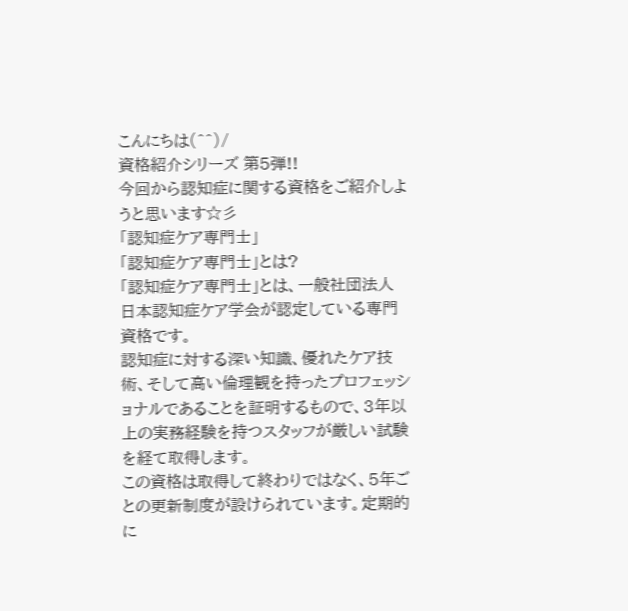こんにちは(^^)/
資格紹介シリーズ 第5弾!!
今回から認知症に関する資格をご紹介しようと思います☆彡
「認知症ケア専門士」
「認知症ケア専門士」とは?
「認知症ケア専門士」とは、一般社団法人 日本認知症ケア学会が認定している専門資格です。
認知症に対する深い知識、優れたケア技術、そして高い倫理観を持ったプロフェッショナルであることを証明するもので、3年以上の実務経験を持つスタッフが厳しい試験を経て取得します。
この資格は取得して終わりではなく、5年ごとの更新制度が設けられています。定期的に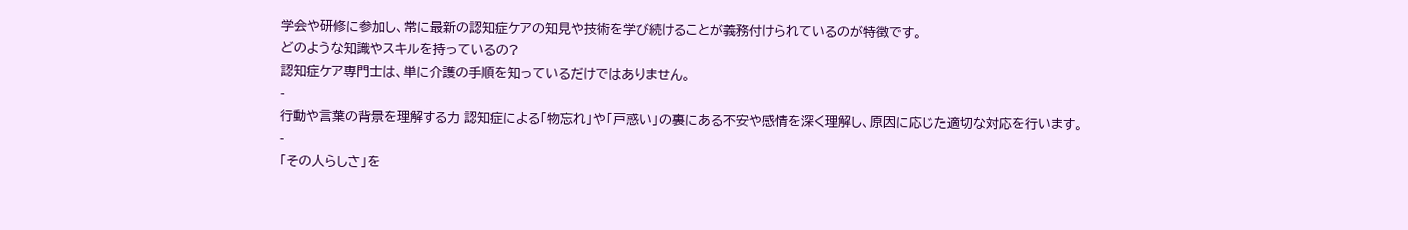学会や研修に参加し、常に最新の認知症ケアの知見や技術を学び続けることが義務付けられているのが特徴です。
どのような知識やスキルを持っているの?
認知症ケア専門士は、単に介護の手順を知っているだけではありません。
-
行動や言葉の背景を理解する力 認知症による「物忘れ」や「戸惑い」の裏にある不安や感情を深く理解し、原因に応じた適切な対応を行います。
-
「その人らしさ」を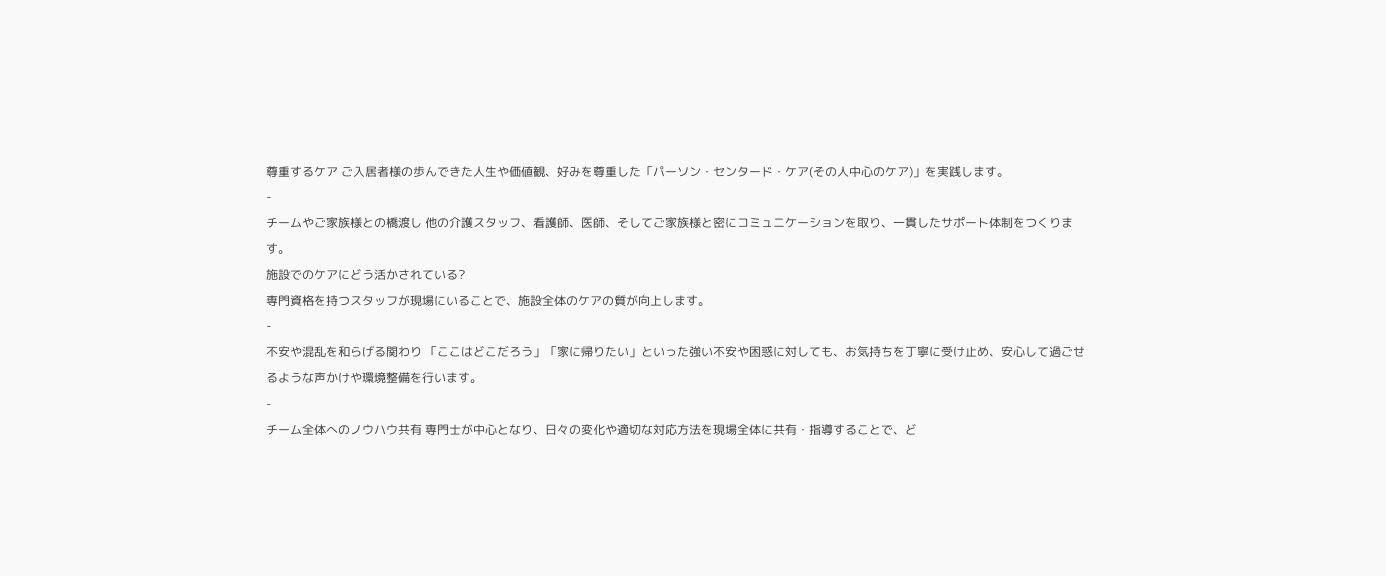尊重するケア ご入居者様の歩んできた人生や価値観、好みを尊重した「パーソン・センタード・ケア(その人中心のケア)」を実践します。
-
チームやご家族様との橋渡し 他の介護スタッフ、看護師、医師、そしてご家族様と密にコミュニケーションを取り、一貫したサポート体制をつくります。
施設でのケアにどう活かされている?
専門資格を持つスタッフが現場にいることで、施設全体のケアの質が向上します。
-
不安や混乱を和らげる関わり 「ここはどこだろう」「家に帰りたい」といった強い不安や困惑に対しても、お気持ちを丁寧に受け止め、安心して過ごせるような声かけや環境整備を行います。
-
チーム全体へのノウハウ共有 専門士が中心となり、日々の変化や適切な対応方法を現場全体に共有・指導することで、ど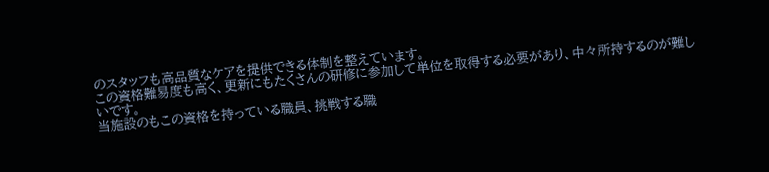のスタッフも高品質なケアを提供できる体制を整えています。
この資格難易度も高く、更新にもたくさんの研修に参加して単位を取得する必要があり、中々所持するのが難しいです。
当施設のもこの資格を持っている職員、挑戦する職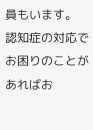員もいます。
認知症の対応でお困りのことがあればお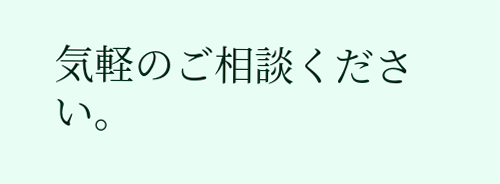気軽のご相談ください。